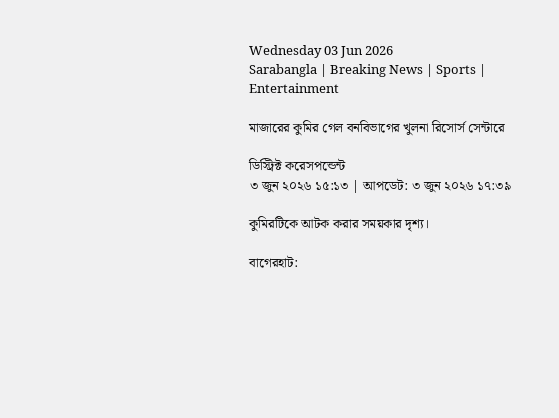Wednesday 03 Jun 2026
Sarabangla | Breaking News | Sports | Entertainment

মাজারের কুমির গেল বনবিভাগের খুলনা রিসোর্স সেন্টারে

ডিস্ট্রিক্ট করেসপন্ডেন্ট
৩ জুন ২০২৬ ১৫:১৩ | আপডেট: ৩ জুন ২০২৬ ১৭:৩৯

কুমিরটিকে আটক করার সময়কার দৃশ্য।

বাগেরহাট: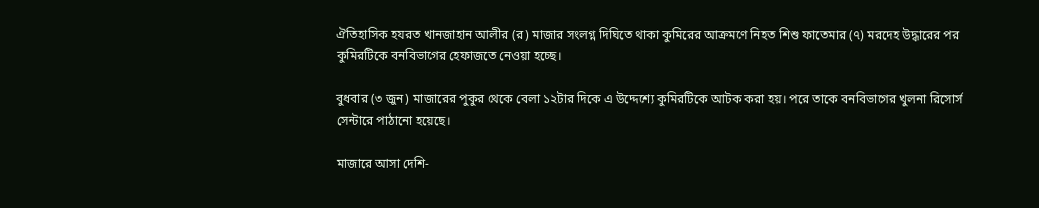ঐতিহাসিক হযরত খানজাহান আলীর (র) মাজার সংলগ্ন দিঘিতে থাকা কুমিরের আক্রমণে নিহত শিশু ফাতেমার (৭) মরদেহ উদ্ধারের পর কুমিরটিকে বনবিভাগের হেফাজতে নেওয়া হচ্ছে।

বুধবার (৩ জুন) মাজারের পুকুর থেকে বেলা ১২টার দিকে এ উদ্দেশ্যে কুমিরটিকে আটক করা হয়। পরে তাকে বনবিভাগের খুলনা রিসোর্স সেন্টারে পাঠানো হয়েছে।

মাজারে আসা দেশি-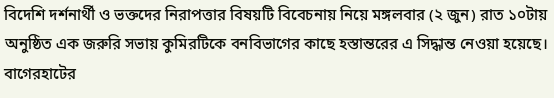বিদেশি দর্শনার্থী ও ভক্তদের নিরাপত্তার বিষয়টি বিবেচনায় নিয়ে মঙ্গলবার (২ জুন) রাত ১০টায় অনুষ্ঠিত এক জরুরি সভায় কুমিরটিকে বনবিভাগের কাছে হস্তান্তরের এ সিদ্ধান্ত নেওয়া হয়েছে। বাগেরহাটের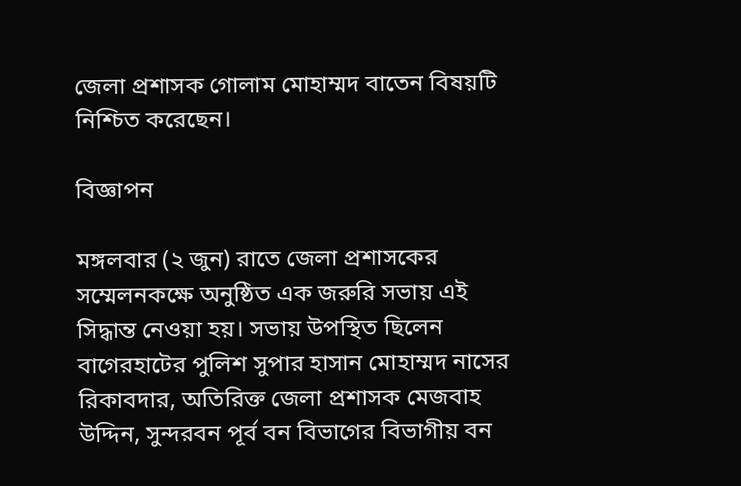জেলা প্রশাসক গোলাম মোহাম্মদ বাতেন বিষয়টি নিশ্চিত করেছেন।

বিজ্ঞাপন

মঙ্গলবার (২ জুন) রাতে জেলা প্রশাসকের সম্মেলনকক্ষে অনুষ্ঠিত এক জরুরি সভায় এই সিদ্ধান্ত নেওয়া হয়। সভায় উপস্থিত ছিলেন বাগেরহাটের পুলিশ সুপার হাসান মোহাম্মদ নাসের রিকাবদার, অতিরিক্ত জেলা প্রশাসক মেজবাহ উদ্দিন, সুন্দরবন পূর্ব বন বিভাগের বিভাগীয় বন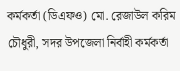কর্মকর্তা (ডিএফও) মো. রেজাউল করিম চৌধুরী, সদর উপজেলা নির্বাহী কর্মকর্তা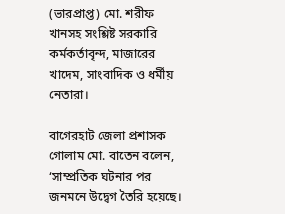(ভারপ্রাপ্ত) মো. শরীফ খানসহ সংশ্লিষ্ট সরকারি কর্মকর্তাবৃন্দ, মাজারের খাদেম, সাংবাদিক ও ধর্মীয় নেতারা।

বাগেরহাট জেলা প্রশাসক গোলাম মো. বাতেন বলেন, ‘সাম্প্রতিক ঘটনার পর জনমনে উদ্বেগ তৈরি হয়েছে।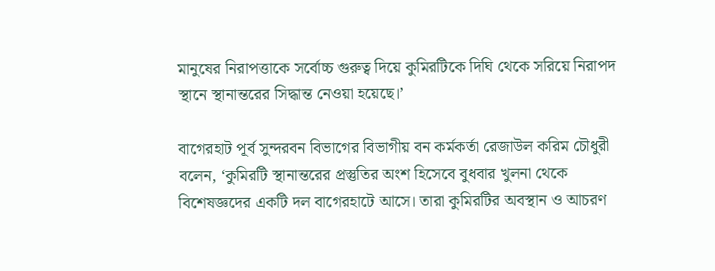মানুষের নিরাপত্তাকে সর্বোচ্চ গুরুত্ব দিয়ে কুমিরটিকে দিঘি থেকে সরিয়ে নিরাপদ স্থানে স্থানান্তরের সিদ্ধান্ত নেওয়া হয়েছে।’

বাগেরহাট পূর্ব সুন্দরবন বিভাগের বিভাগীয় বন কর্মকর্তা রেজাউল করিম চৌধুরী বলেন, ‘কুমিরটি স্থানান্তরের প্রস্তুতির অংশ হিসেবে বুধবার খুলনা থেকে বিশেষজ্ঞদের একটি দল বাগেরহাটে আসে। তারা কুমিরটির অবস্থান ও আচরণ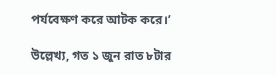পর্যবেক্ষণ করে আটক করে।’

উল্লেখ্য, গত ১ জুন রাত ৮টার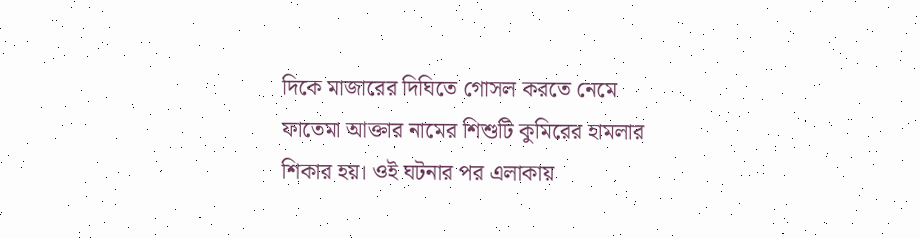দিকে মাজারের দিঘিতে গোসল করতে নেমে ফাতেমা আক্তার নামের শিশুটি কুমিরের হামলার শিকার হয়। ওই ঘটনার পর এলাকায়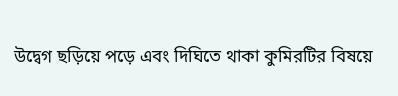উদ্বেগ ছড়িয়ে পড়ে এবং দিঘিতে থাকা কুমিরটির বিষয়ে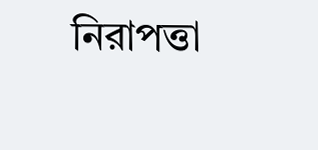নিরাপত্তা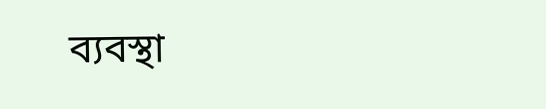ব্যবস্থা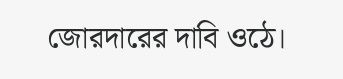জোরদারের দাবি ওঠে।